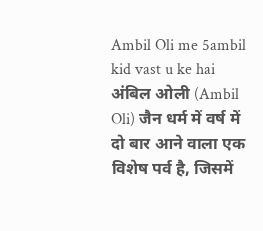Ambil Oli me 5ambil kid vast u ke hai
अंबिल ओली (Ambil Oli) जैन धर्म में वर्ष में दो बार आने वाला एक विशेष पर्व है, जिसमें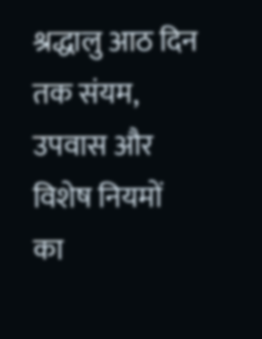श्रद्धालु आठ दिन तक संयम, उपवास और विशेष नियमों का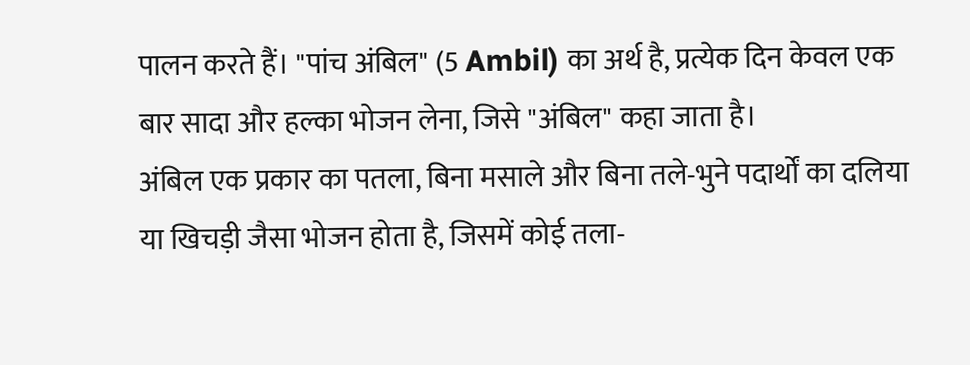पालन करते हैं। "पांच अंबिल" (5 Ambil) का अर्थ है, प्रत्येक दिन केवल एक बार सादा और हल्का भोजन लेना, जिसे "अंबिल" कहा जाता है।
अंबिल एक प्रकार का पतला, बिना मसाले और बिना तले-भुने पदार्थों का दलिया या खिचड़ी जैसा भोजन होता है, जिसमें कोई तला-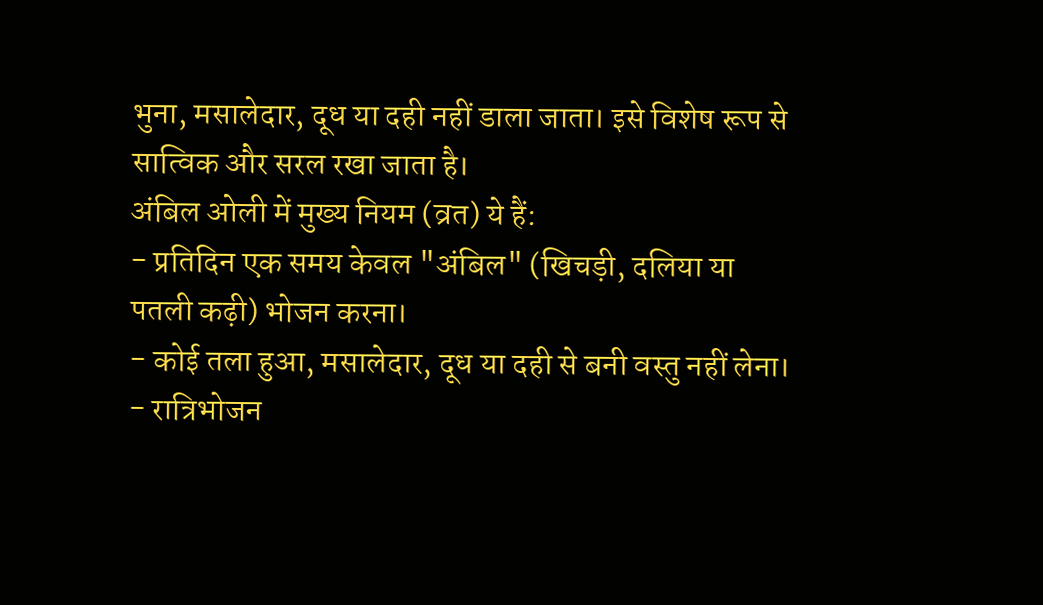भुना, मसालेदार, दूध या दही नहीं डाला जाता। इसे विशेष रूप से सात्विक और सरल रखा जाता है।
अंबिल ओली में मुख्य नियम (व्रत) ये हैं:
- प्रतिदिन एक समय केवल "अंबिल" (खिचड़ी, दलिया या पतली कढ़ी) भोजन करना।
- कोई तला हुआ, मसालेदार, दूध या दही से बनी वस्तु नहीं लेना।
- रात्रिभोजन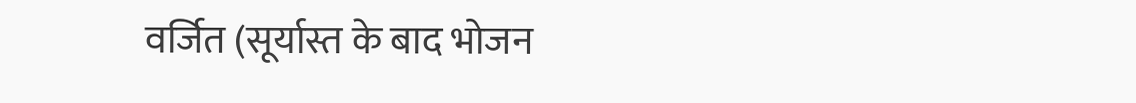वर्जित (सूर्यास्त के बाद भोजन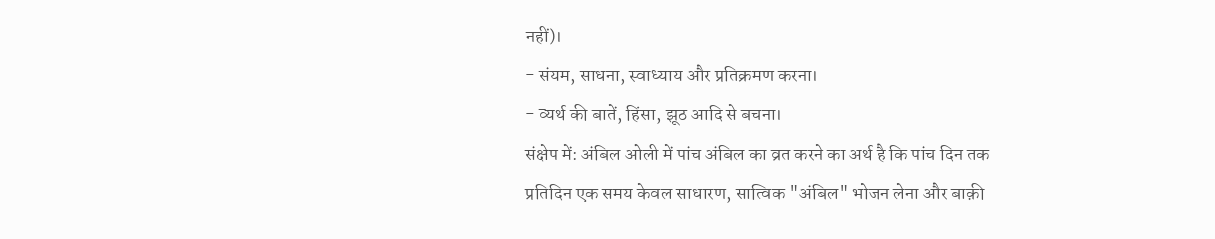नहीं)।
- संयम, साधना, स्वाध्याय और प्रतिक्रमण करना।
- व्यर्थ की बातें, हिंसा, झूठ आदि से बचना।
संक्षेप में: अंबिल ओली में पांच अंबिल का व्रत करने का अर्थ है कि पांच दिन तक प्रतिदिन एक समय केवल साधारण, सात्विक "अंबिल" भोजन लेना और बाक़ी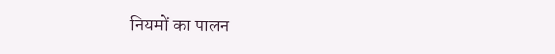नियमों का पालन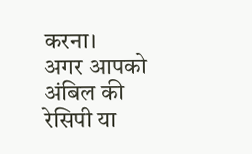करना।
अगर आपको अंबिल की रेसिपी या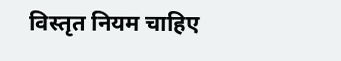विस्तृत नियम चाहिए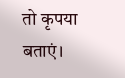तो कृपया बताएं।